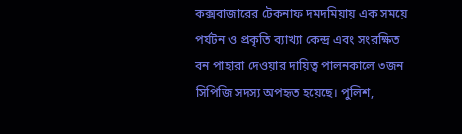কক্সবাজারের টেকনাফ দমদমিয়ায় এক সময়ে পর্যটন ও প্রকৃতি ব্যাখ্যা কেন্দ্র এবং সংরক্ষিত বন পাহারা দেওয়ার দায়িত্ব পালনকালে ৩জন সিপিজি সদস্য অপহৃত হয়েছে। পুলিশ,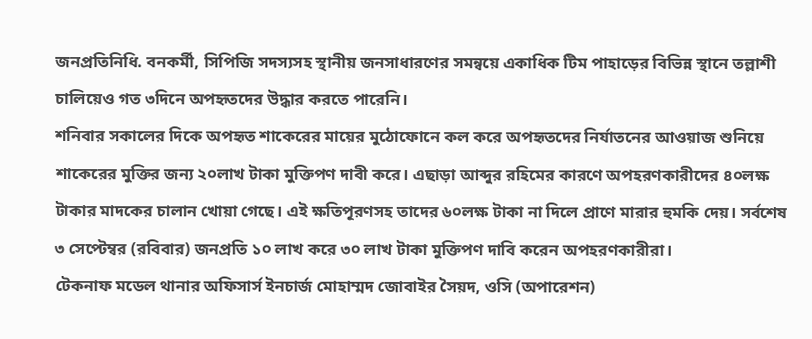জনপ্রতিনিধি. বনকর্মী, সিপিজি সদস্যসহ স্থানীয় জনসাধারণের সমন্বয়ে একাধিক টিম পাহাড়ের বিভিন্ন স্থানে তল্লাশী চালিয়েও গত ৩দিনে অপহৃতদের উদ্ধার করতে পারেনি।
শনিবার সকালের দিকে অপহৃত শাকেরের মায়ের মুঠোফোনে কল করে অপহৃতদের নির্যাতনের আওয়াজ শুনিয়ে শাকেরের মুক্তির জন্য ২০লাখ টাকা মুক্তিপণ দাবী করে। এছাড়া আব্দুর রহিমের কারণে অপহরণকারীদের ৪০লক্ষ টাকার মাদকের চালান খোয়া গেছে। এই ক্ষতিপূরণসহ তাদের ৬০লক্ষ টাকা না দিলে প্রাণে মারার হুমকি দেয়। সর্বশেষ ৩ সেপ্টেম্বর (রবিবার) জনপ্রতি ১০ লাখ করে ৩০ লাখ টাকা মুক্তিপণ দাবি করেন অপহরণকারীরা।
টেকনাফ মডেল থানার অফিসার্স ইনচার্জ মোহাম্মদ জোবাইর সৈয়দ, ওসি (অপারেশন)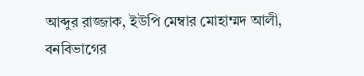আব্দুর রাজ্জাক, ইউপি মেম্বার মোহাম্মদ আলী, বনবিভাগের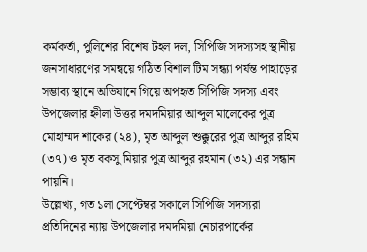কর্মকর্তা, পুলিশের বিশেষ টহল দল, সিপিজি সদস্যসহ স্থানীয় জনসাধারণের সমন্বয়ে গঠিত বিশাল টিম সন্ধ্যা পর্যন্ত পাহাড়ের সম্ভাব্য স্থানে অভিযানে গিয়ে অপহৃত সিপিজি সদস্য এবং উপজেলার হ্নীলা উত্তর দমদমিয়ার আব্দুল মালেকের পুত্র মোহাম্মদ শাকের (২৪), মৃত আব্দুল শুক্কুরের পুত্র আব্দুর রহিম (৩৭) ও মৃত বকসু মিয়ার পুত্র আব্দুর রহমান (৩২) এর সন্ধান পায়নি।
উল্লেখ্য, গত ১লা সেপ্টেম্বর সকালে সিপিজি সদস্যরা প্রতিদিনের ন্যায় উপজেলার দমদমিয়া নেচারপার্কের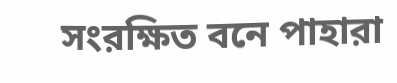সংরক্ষিত বনে পাহারা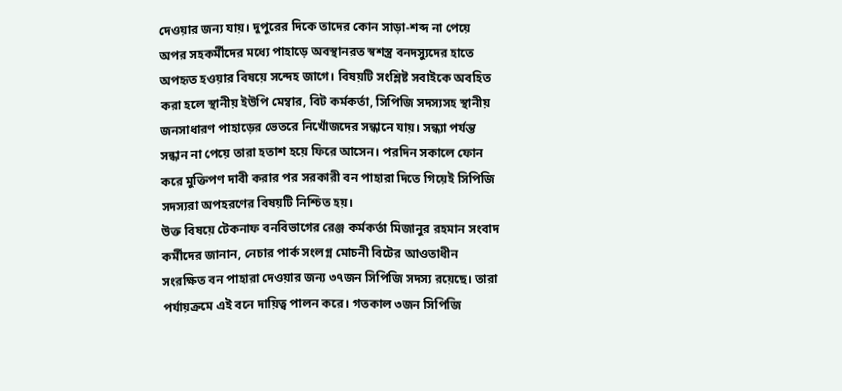দেওয়ার জন্য যায়। দুপুরের দিকে তাদের কোন সাড়া-শব্দ না পেয়ে অপর সহকর্মীদের মধ্যে পাহাড়ে অবস্থানরত স্বশস্ত্র বনদস্যুদের হাতে অপহৃত হওয়ার বিষয়ে সন্দেহ জাগে। বিষয়টি সংশ্লিষ্ট সবাইকে অবহিত করা হলে স্থানীয় ইউপি মেম্বার, বিট কর্মকর্তা, সিপিজি সদস্যসহ স্থানীয় জনসাধারণ পাহাড়ের ভেতরে নিখোঁজদের সন্ধানে যায়। সন্ধ্যা পর্যন্ত সন্ধান না পেয়ে তারা হতাশ হয়ে ফিরে আসেন। পরদিন সকালে ফোন করে মুক্তিপণ দাবী করার পর সরকারী বন পাহারা দিতে গিয়েই সিপিজি সদস্যরা অপহরণের বিষয়টি নিশ্চিত হয়।
উক্ত বিষয়ে টেকনাফ বনবিভাগের রেঞ্জ কর্মকর্তা মিজানুর রহমান সংবাদ কর্মীদের জানান, নেচার পার্ক সংলগ্ন মোচনী বিটের আওতাধীন সংরক্ষিত বন পাহারা দেওয়ার জন্য ৩৭জন সিপিজি সদস্য রয়েছে। তারা পর্যায়ক্রমে এই বনে দায়িত্ব পালন করে। গতকাল ৩জন সিপিজি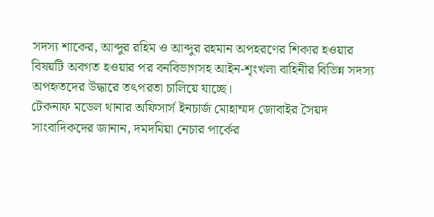সদস্য শাকের, আব্দুর রহিম ও আব্দুর রহমান অপহরণের শিকার হওয়ার বিষয়টি অবগত হওয়ার পর বনবিভাগসহ আইন-শৃংখলা বাহিনীর বিভিন্ন সদস্য অপহৃতদের উদ্ধারে তৎপরতা চালিয়ে যাচ্ছে।
টেকনাফ মডেল থানার অফিসার্স ইনচার্জ মোহাম্মদ জোবাইর সৈয়দ সাংবাদিকদের জানান, দমদমিয়া নেচার পার্কের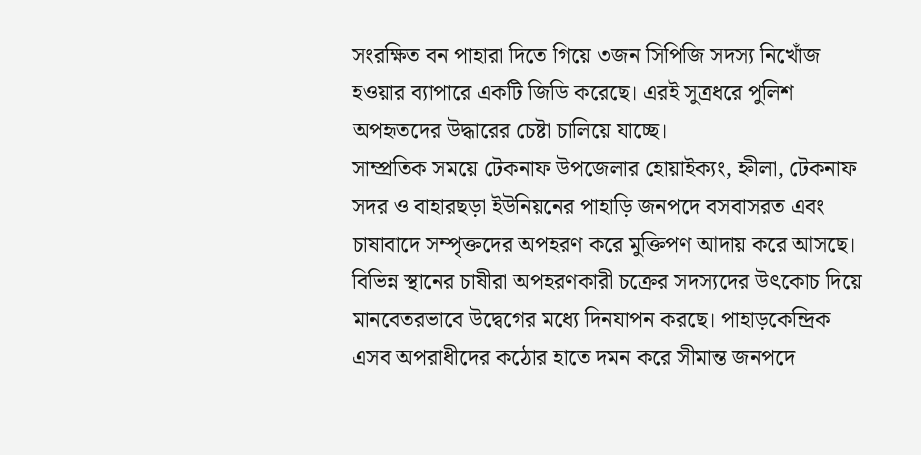সংরক্ষিত বন পাহারা দিতে গিয়ে ৩জন সিপিজি সদস্য নিখোঁজ হওয়ার ব্যাপারে একটি জিডি করেছে। এরই সুত্রধরে পুলিশ অপহৃতদের উদ্ধারের চেষ্টা চালিয়ে যাচ্ছে।
সাম্প্রতিক সময়ে টেকনাফ উপজেলার হোয়াইক্যং, হ্নীলা, টেকনাফ সদর ও বাহারছড়া ইউনিয়নের পাহাড়ি জনপদে বসবাসরত এবং চাষাবাদে সম্পৃক্তদের অপহরণ করে মুক্তিপণ আদায় করে আসছে। বিভিন্ন স্থানের চাষীরা অপহরণকারী চক্রের সদস্যদের উৎকোচ দিয়ে মানবেতরভাবে উদ্বেগের মধ্যে দিনযাপন করছে। পাহাড়কেন্দ্রিক এসব অপরাধীদের কঠোর হাতে দমন করে সীমান্ত জনপদে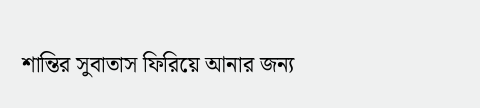শান্তির সুবাতাস ফিরিয়ে আনার জন্য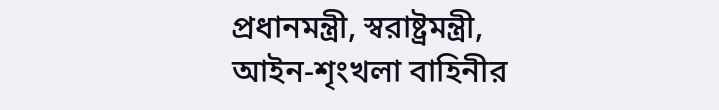প্রধানমন্ত্রী, স্বরাষ্ট্রমন্ত্রী, আইন-শৃংখলা বাহিনীর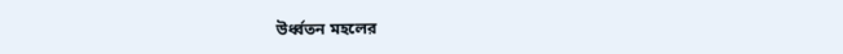উর্ধ্বতন মহলের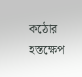কঠোর হস্তক্ষেপ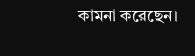কামনা করেছেন।